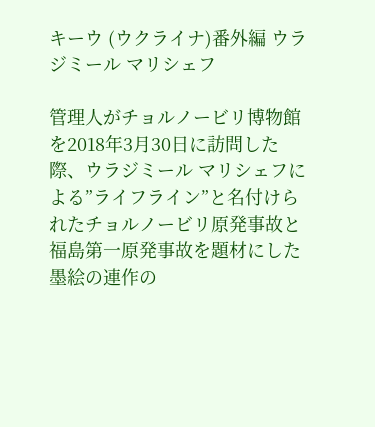キーウ (ウクライナ)番外編 ウラジミール マリシェフ

管理人がチョルノービリ博物館を2018年3月30日に訪問した際、ウラジミール マリシェフによる”ライフライン”と名付けられたチョルノービリ原発事故と福島第一原発事故を題材にした墨絵の連作の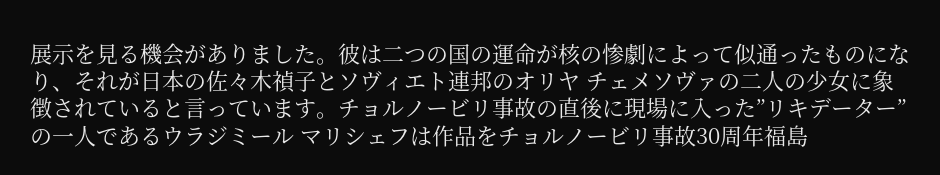展示を見る機会がありました。彼は二つの国の運命が核の惨劇によって似通ったものになり、それが日本の佐々木禎子とソヴィエト連邦のオリヤ チェメソヴァの二人の少女に象徴されていると言っています。チョルノービリ事故の直後に現場に入った”リキデーター”の一人であるウラジミール マリシェフは作品をチョルノービリ事故30周年福島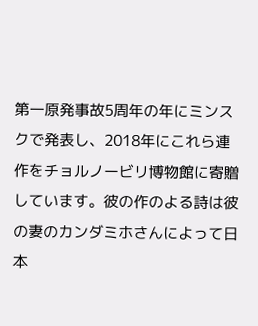第一原発事故5周年の年にミンスクで発表し、2018年にこれら連作をチョルノービリ博物館に寄贈しています。彼の作のよる詩は彼の妻のカンダミホさんによって日本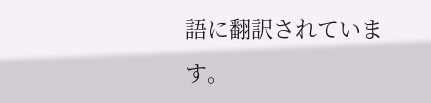語に翻訳されています。